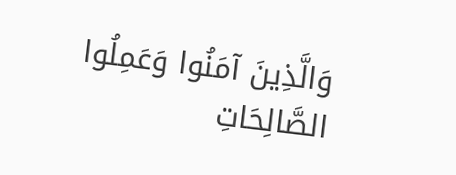وَالَّذِينَ آمَنُوا وَعَمِلُوا الصَّالِحَاتِ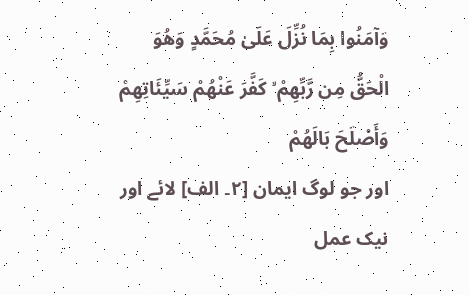وَآمَنُوا بِمَا نُزِّلَ عَلَىٰ مُحَمَّدٍ وَهُوَ الْحَقُّ مِن رَّبِّهِمْ ۙ كَفَّرَ عَنْهُمْ سَيِّئَاتِهِمْ وَأَصْلَحَ بَالَهُمْ
اور جو لوگ ایمان [٢۔ الف] لائے اور نیک عمل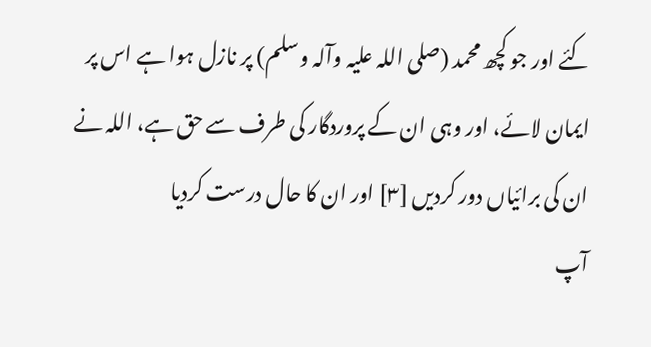کئے اور جو کچھ محمد (صلی اللہ علیہ وآلہ وسلم) پر نازل ہوا ہے اس پر ایمان لائے، اور وہی ان کے پروردگار کی طرف سے حق ہے، اللہ نے ان کی برائیاں دور کردیں [٣] اور ان کا حال درست کردیا
آپ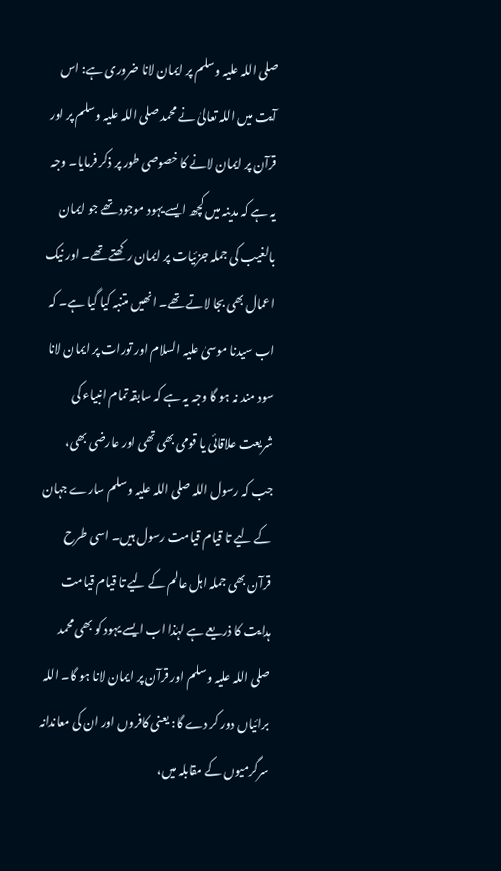صلی اللہ علیہ وسلم پر ایمان لانا ضروری ہے: اس آیت میں اللہ تعالیٰ نے محمد صلی اللہ علیہ وسلم پر اور قرآن پر ایمان لانے کا خصوصی طور پر ذکر فرمایا۔ وجہ یہ ہے کہ مدینہ میں کچھ ایسے یہود موجود تھے جو ایمان بالغیب کی جملہ جزئیات پر ایمان رکھتے تھے۔ اور نیک اعمال بھی بجا لاتے تھے۔ انھیں متنبہ کیا گیا ہے۔ کہ اب سیدنا موسیٰ علیہ السلام اور تورات پر ایمان لانا سود مند نہ ہو گا وجہ یہ ہے کہ سابقہ تمام انبیاء کی شریعت علاقائی یا قومی بھی تھی اور عارضی بھی، جب کہ رسول اللہ صلی اللہ علیہ وسلم سارے جہان کے لیے تا قیام قیامت رسول ہیں۔ اسی طرح قرآن بھی جملہ اہل عالم کے لیے تا قیام قیامت ہدایت کا ذریعے ہے لہٰذا اب ایسے یہود کو بھی محمد صلی اللہ علیہ وسلم اور قرآن پر ایمان لانا ہو گا۔ اللہ برائیاں دور کر دے گا: یعنی کافروں اور ان کی معاندانہ سرگرمیوں کے مقابلہ میں،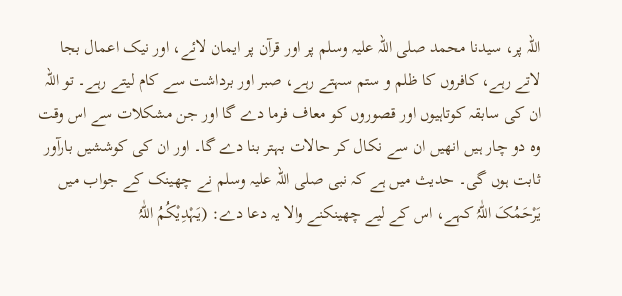اللہ پر، سیدنا محمد صلی اللہ علیہ وسلم پر اور قرآن پر ایمان لائے، اور نیک اعمال بجا لاتے رہے، کافروں کا ظلم و ستم سہتے رہے، صبر اور برداشت سے کام لیتے رہے۔ تو اللہ ان کی سابقہ کوتاہیوں اور قصوروں کو معاف فرما دے گا اور جن مشکلات سے اس وقت وہ دو چار ہیں انھیں ان سے نکال کر حالات بہتر بنا دے گا۔ اور ان کی کوششیں بارآور ثابت ہوں گی۔ حدیث میں ہے کہ نبی صلی اللہ علیہ وسلم نے چھینک کے جواب میں یَرْحَمُکَ اللّٰہُ کہے، اس کے لیے چھینکنے والا یہ دعا دے: (یَہْدِیْکُمُ اللّٰہُ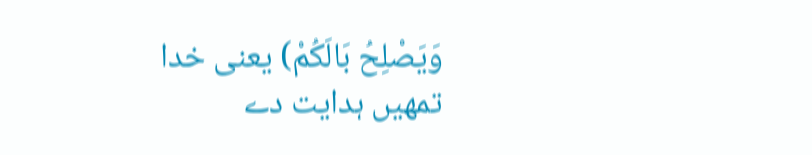وَیَصْلِحُ بَالَکُمْ) یعنی خدا تمھیں ہدایت دے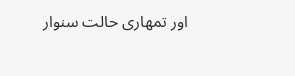اور تمھاری حالت سنوار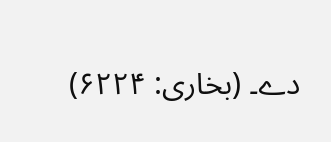دے۔ (بخاری: ۶۲۲۴)